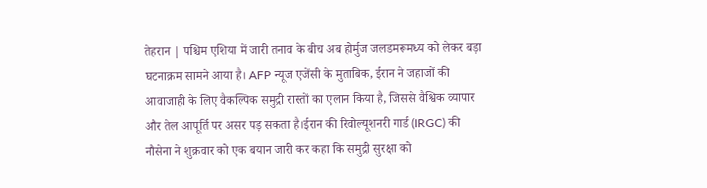तेहरान | पश्चिम एशिया में जारी तनाव के बीच अब होर्मुज जलडमरूमध्य को लेकर बड़ा घटनाक्रम सामने आया है। AFP न्यूज एजेंसी के मुताबिक, ईरान ने जहाजों की आवाजाही के लिए वैकल्पिक समुद्री रास्तों का एलान किया है, जिससे वैश्विक व्यापार और तेल आपूर्ति पर असर पड़ सकता है।ईरान की रिवोल्यूशनरी गार्ड (IRGC) की नौसेना ने शुक्रवार को एक बयान जारी कर कहा कि समुद्री सुरक्षा को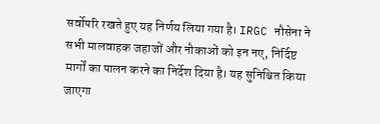सर्वोपरि रखते हुए यह निर्णय लिया गया है। IRGC नौसेना ने सभी मालवाहक जहाजों और नौकाओं को इन नए, निर्दिष्ट मार्गों का पालन करने का निर्देश दिया है। यह सुनिश्चित किया जाएगा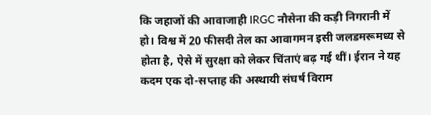कि जहाजों की आवाजाही IRGC नौसेना की कड़ी निगरानी में हो। विश्व में 20 फीसदी तेल का आवागमन इसी जलडमरूमध्य से होता है, ऐसे में सुरक्षा को लेकर चिंताएं बढ़ गई थीं। ईरान ने यह कदम एक दो-सप्ताह की अस्थायी संघर्ष विराम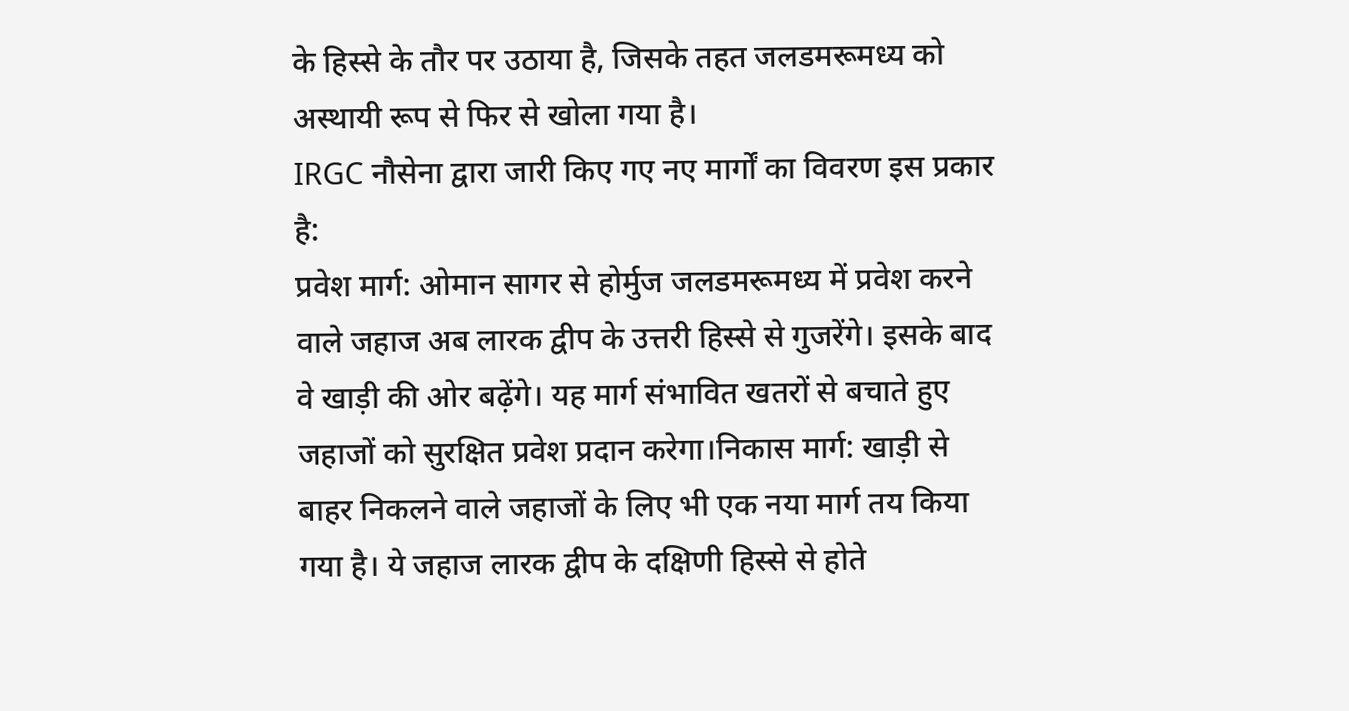के हिस्से के तौर पर उठाया है, जिसके तहत जलडमरूमध्य को अस्थायी रूप से फिर से खोला गया है।
IRGC नौसेना द्वारा जारी किए गए नए मार्गों का विवरण इस प्रकार है:
प्रवेश मार्ग: ओमान सागर से होर्मुज जलडमरूमध्य में प्रवेश करने वाले जहाज अब लारक द्वीप के उत्तरी हिस्से से गुजरेंगे। इसके बाद वे खाड़ी की ओर बढ़ेंगे। यह मार्ग संभावित खतरों से बचाते हुए जहाजों को सुरक्षित प्रवेश प्रदान करेगा।निकास मार्ग: खाड़ी से बाहर निकलने वाले जहाजों के लिए भी एक नया मार्ग तय किया गया है। ये जहाज लारक द्वीप के दक्षिणी हिस्से से होते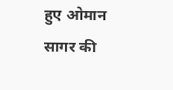हुए ओमान सागर की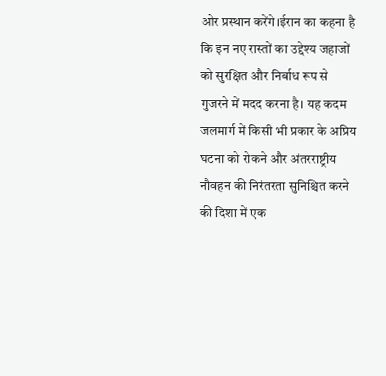ओर प्रस्थान करेंगे।ईरान का कहना है कि इन नए रास्तों का उद्देश्य जहाजों को सुरक्षित और निर्बाध रूप से गुजरने में मदद करना है। यह कदम जलमार्ग में किसी भी प्रकार के अप्रिय घटना को रोकने और अंतरराष्ट्रीय नौवहन की निरंतरता सुनिश्चित करने की दिशा में एक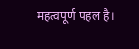महत्वपूर्ण पहल है।